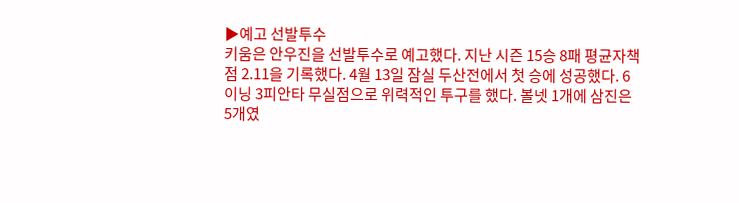▶예고 선발투수
키움은 안우진을 선발투수로 예고했다. 지난 시즌 15승 8패 평균자책점 2.11을 기록했다. 4월 13일 잠실 두산전에서 첫 승에 성공했다. 6이닝 3피안타 무실점으로 위력적인 투구를 했다. 볼넷 1개에 삼진은 5개였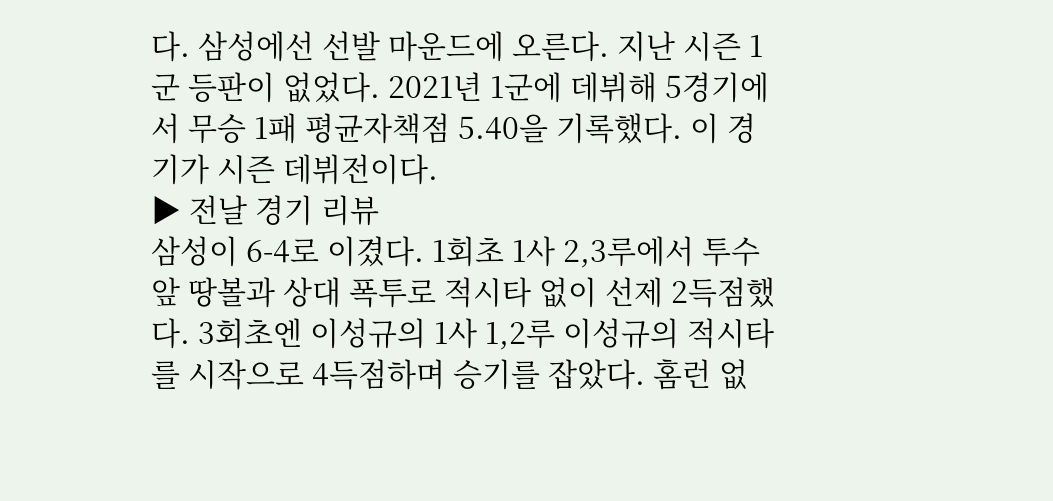다. 삼성에선 선발 마운드에 오른다. 지난 시즌 1군 등판이 없었다. 2021년 1군에 데뷔해 5경기에서 무승 1패 평균자책점 5.40을 기록했다. 이 경기가 시즌 데뷔전이다.
▶ 전날 경기 리뷰
삼성이 6-4로 이겼다. 1회초 1사 2,3루에서 투수 앞 땅볼과 상대 폭투로 적시타 없이 선제 2득점했다. 3회초엔 이성규의 1사 1,2루 이성규의 적시타를 시작으로 4득점하며 승기를 잡았다. 홈런 없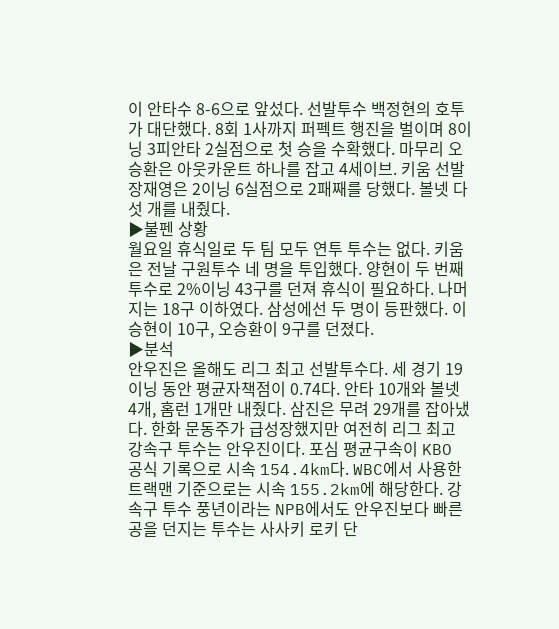이 안타수 8-6으로 앞섰다. 선발투수 백정현의 호투가 대단했다. 8회 1사까지 퍼펙트 행진을 벌이며 8이닝 3피안타 2실점으로 첫 승을 수확했다. 마무리 오승환은 아웃카운트 하나를 잡고 4세이브. 키움 선발 장재영은 2이닝 6실점으로 2패째를 당했다. 볼넷 다섯 개를 내줬다.
▶불펜 상황
월요일 휴식일로 두 팀 모두 연투 투수는 없다. 키움은 전날 구원투수 네 명을 투입했다. 양현이 두 번째 투수로 2%이닝 43구를 던져 휴식이 필요하다. 나머지는 18구 이하였다. 삼성에선 두 명이 등판했다. 이승현이 10구, 오승환이 9구를 던졌다.
▶분석
안우진은 올해도 리그 최고 선발투수다. 세 경기 19이닝 동안 평균자책점이 0.74다. 안타 10개와 볼넷 4개, 홈런 1개만 내줬다. 삼진은 무려 29개를 잡아냈다. 한화 문동주가 급성장했지만 여전히 리그 최고 강속구 투수는 안우진이다. 포심 평균구속이 KBO 공식 기록으로 시속 154.4km다. WBC에서 사용한 트랙맨 기준으로는 시속 155.2km에 해당한다. 강속구 투수 풍년이라는 NPB에서도 안우진보다 빠른 공을 던지는 투수는 사사키 로키 단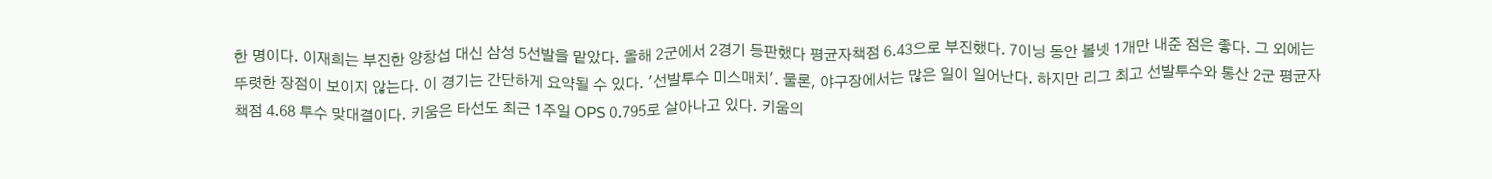한 명이다. 이재희는 부진한 양창섭 대신 삼성 5선발을 맡았다. 올해 2군에서 2경기 등판했다 평균자책점 6.43으로 부진했다. 7이닝 동안 볼넷 1개만 내준 점은 좋다. 그 외에는 뚜렷한 장점이 보이지 않는다. 이 경기는 간단하게 요약될 수 있다. '선발투수 미스매치'. 물론, 야구장에서는 많은 일이 일어난다. 하지만 리그 최고 선발투수와 통산 2군 평균자책점 4.68 투수 맞대결이다. 키움은 타선도 최근 1주일 OPS 0.795로 살아나고 있다. 키움의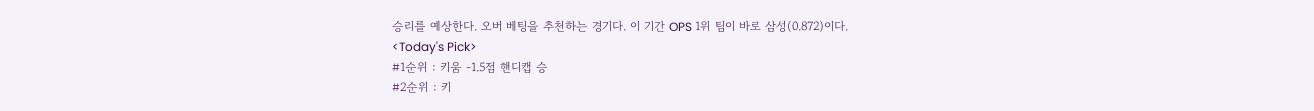승리를 예상한다. 오버 베팅을 추천하는 경기다. 이 기간 OPS 1위 팀이 바로 삼성(0.872)이다.
<Today's Pick>
#1순위 : 키움 -1.5점 핸디캡 승
#2순위 : 키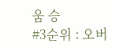움 승
#3순위 : 오버